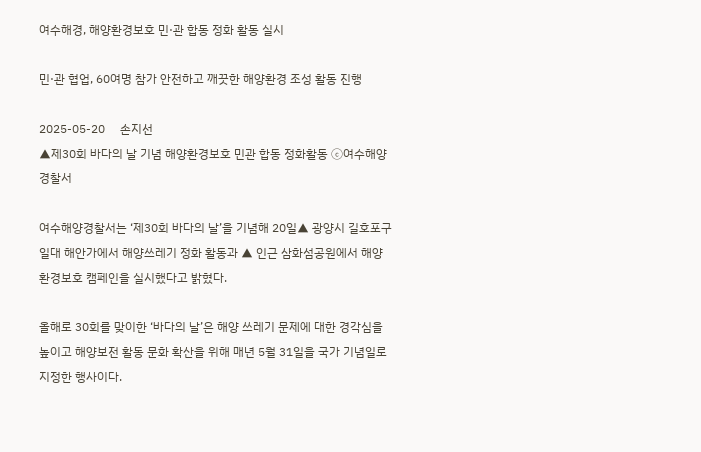여수해경, 해양환경보호 민·관 합동 정화 활동 실시

민·관 협업, 60여명 참가 안전하고 깨끗한 해양환경 조성 활동 진행

2025-05-20     손지선
▲제30회 바다의 날 기념 해양환경보호 민관 합동 정화활동 ⓒ여수해양경찰서

여수해양경찰서는 ‘제30회 바다의 날’을 기념해 20일▲ 광양시 길호포구 일대 해안가에서 해양쓰레기 정화 활동과 ▲ 인근 삼화섬공원에서 해양환경보호 캠페인을 실시했다고 밝혔다.

올해로 30회를 맞이한 ‘바다의 날’은 해양 쓰레기 문제에 대한 경각심을 높이고 해양보전 활동 문화 확산을 위해 매년 5월 31일을 국가 기념일로 지정한 행사이다.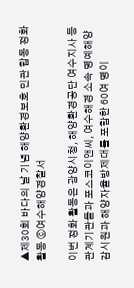▲제30회 바다의 날 기념 해양환경보호 민관 합동 정화활동 ⓒ여수해양경찰서

이번 정화 활동은 광양시청, 해양환경공단 여수지사 등 관계기관들과 포스코이앤씨, 여수해경 소속 명예해양감시원과 해양자율방제대를 포함한 60여 명이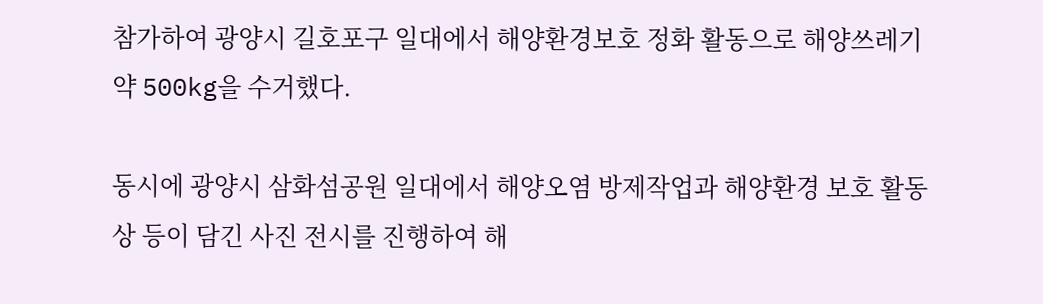참가하여 광양시 길호포구 일대에서 해양환경보호 정화 활동으로 해양쓰레기 약 500kg을 수거했다.

동시에 광양시 삼화섬공원 일대에서 해양오염 방제작업과 해양환경 보호 활동상 등이 담긴 사진 전시를 진행하여 해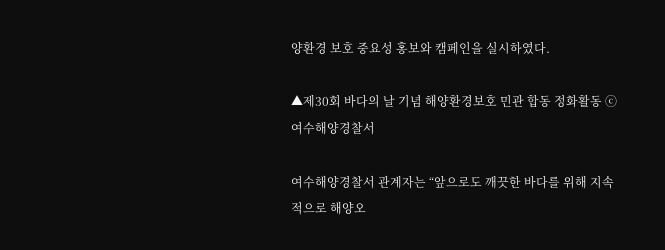양환경 보호 중요성 홍보와 캠페인을 실시하였다.

▲제30회 바다의 날 기념 해양환경보호 민관 합동 정화활동 ⓒ여수해양경찰서

여수해양경찰서 관계자는 “앞으로도 깨끗한 바다를 위해 지속적으로 해양오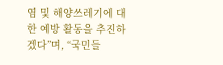염 및 해양쓰레기에 대한 예방 활동을 추진하겠다”며, “국민들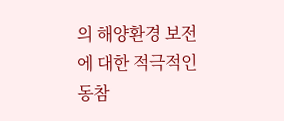의 해양환경 보전에 대한 적극적인 동참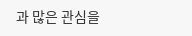과 많은 관심을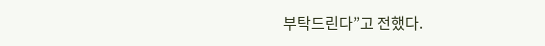부탁드린다”고 전했다.